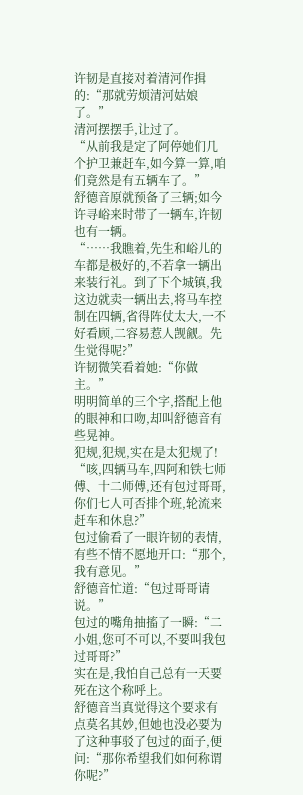许韧是直接对着清河作揖的:“那就劳烦清河姑娘了。”
清河摆摆手,让过了。
“从前我是定了阿停她们几个护卫兼赶车,如今算一算,咱们竟然是有五辆车了。”
舒德音原就预备了三辆;如今许寻峪来时带了一辆车,许韧也有一辆。
“……我瞧着,先生和峪儿的车都是极好的,不若拿一辆出来装行礼。到了下个城镇,我这边就卖一辆出去,将马车控制在四辆,省得阵仗太大,一不好看顾,二容易惹人觊觎。先生觉得呢?”
许韧微笑看着她:“你做主。”
明明简单的三个字,搭配上他的眼神和口吻,却叫舒德音有些晃神。
犯规,犯规,实在是太犯规了!
“咳,四辆马车,四阿和铁七师傅、十二师傅,还有包过哥哥,你们七人可否排个班,轮流来赶车和休息?”
包过偷看了一眼许韧的表情,有些不情不愿地开口:“那个,我有意见。”
舒德音忙道:“包过哥哥请说。”
包过的嘴角抽搐了一瞬:“二小姐,您可不可以,不要叫我包过哥哥?”
实在是,我怕自己总有一天要死在这个称呼上。
舒德音当真觉得这个要求有点莫名其妙,但她也没必要为了这种事驳了包过的面子,便问:“那你希望我们如何称谓你呢?”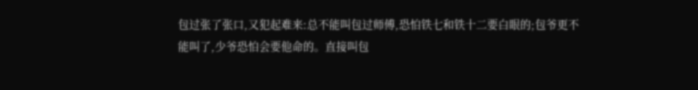包过张了张口,又犯起难来:总不能叫包过师傅,恐怕铁七和铁十二要白眼的;包爷更不能叫了,少爷恐怕会要他命的。直接叫包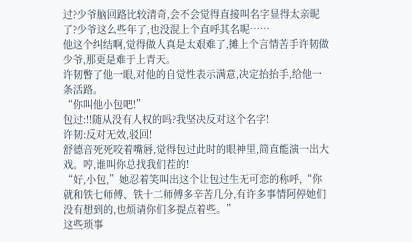过?少爷脑回路比较清奇,会不会觉得直接叫名字显得太亲昵了?少爷这么些年了,也没混上个直呼其名呢……
他这个纠结啊,觉得做人真是太艰难了,摊上个言情苦手许韧做少爷,那更是难于上青天。
许韧瞥了他一眼,对他的自觉性表示满意,决定抬抬手,给他一条活路。
“你叫他小包吧!”
包过:!!随从没有人权的吗?我坚决反对这个名字!
许韧:反对无效,驳回!
舒德音死死咬着嘴唇,觉得包过此时的眼神里,简直能演一出大戏。哼,谁叫你总找我们茬的!
“好,小包,”她忍着笑叫出这个让包过生无可恋的称呼,“你就和铁七师傅、铁十二师傅多辛苦几分,有许多事情阿停她们没有想到的,也烦请你们多提点着些。”
这些琐事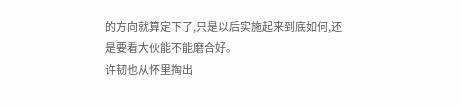的方向就算定下了,只是以后实施起来到底如何,还是要看大伙能不能磨合好。
许韧也从怀里掏出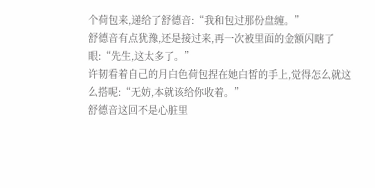个荷包来,递给了舒德音:“我和包过那份盘缠。”
舒德音有点犹豫,还是接过来,再一次被里面的金额闪瞎了眼:“先生,这太多了。”
许韧看着自己的月白色荷包捏在她白皙的手上,觉得怎么就这么搭呢:“无妨,本就该给你收着。”
舒德音这回不是心脏里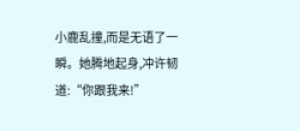小鹿乱撞,而是无语了一瞬。她腾地起身,冲许韧道:“你跟我来!”